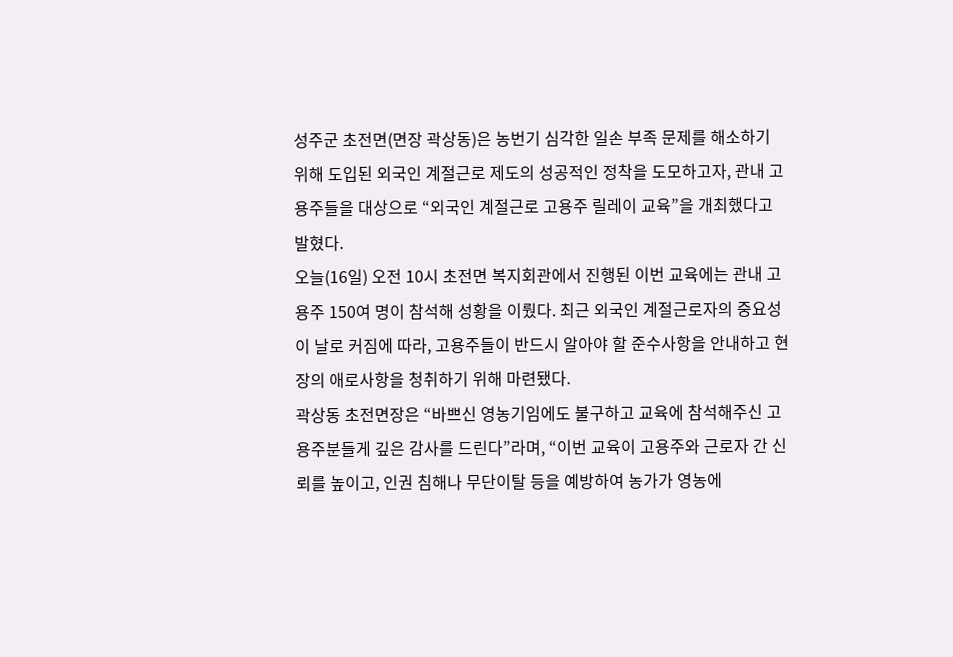성주군 초전면(면장 곽상동)은 농번기 심각한 일손 부족 문제를 해소하기 위해 도입된 외국인 계절근로 제도의 성공적인 정착을 도모하고자, 관내 고용주들을 대상으로 “외국인 계절근로 고용주 릴레이 교육”을 개최했다고 발혔다.
오늘(16일) 오전 10시 초전면 복지회관에서 진행된 이번 교육에는 관내 고용주 150여 명이 참석해 성황을 이뤘다. 최근 외국인 계절근로자의 중요성이 날로 커짐에 따라, 고용주들이 반드시 알아야 할 준수사항을 안내하고 현장의 애로사항을 청취하기 위해 마련됐다.
곽상동 초전면장은 “바쁘신 영농기임에도 불구하고 교육에 참석해주신 고용주분들게 깊은 감사를 드린다”라며, “이번 교육이 고용주와 근로자 간 신뢰를 높이고, 인권 침해나 무단이탈 등을 예방하여 농가가 영농에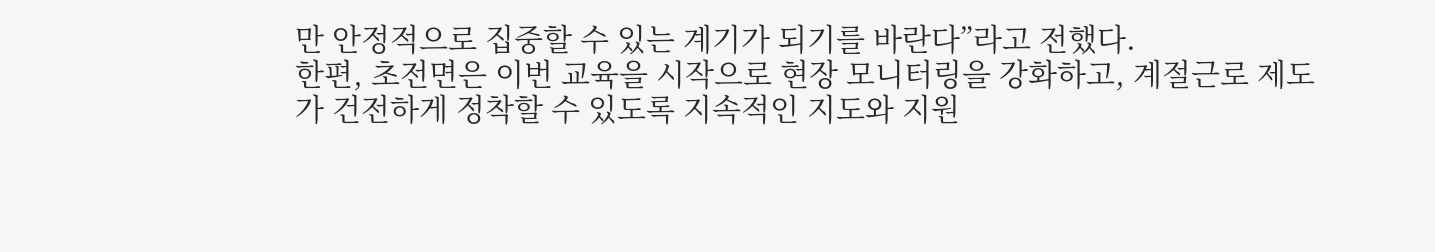만 안정적으로 집중할 수 있는 계기가 되기를 바란다”라고 전했다.
한편, 초전면은 이번 교육을 시작으로 현장 모니터링을 강화하고, 계절근로 제도가 건전하게 정착할 수 있도록 지속적인 지도와 지원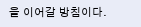을 이어갈 방침이다.